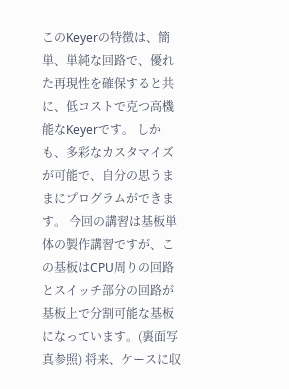このKeyerの特徴は、簡単、単純な回路で、優れた再現性を確保すると共に、低コストで克つ高機能なKeyerです。 しかも、多彩なカスタマイズが可能で、自分の思うままにプログラムができます。 今回の講習は基板単体の製作講習ですが、この基板はCPU周りの回路とスイッチ部分の回路が基板上で分割可能な基板になっています。(裏面写真参照) 将来、ケースに収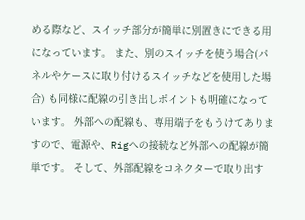める際など、スイッチ部分が簡単に別置きにできる用になっています。 また、別のスイッチを使う場合(パネルやケースに取り付けるスイッチなどを使用した場合) も同様に配線の引き出しポイントも明確になっています。 外部への配線も、専用端子をもうけてありますので、電源や、Rigへの接続など外部への配線が簡単です。 そして、外部配線をコネクターで取り出す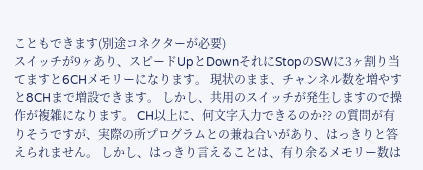こともできます(別途コネクターが必要)
スイッチが9ヶあり、スピードUpとDownそれにStopのSWに3ヶ割り当てますと6CHメモリーになります。 現状のまま、チャンネル数を増やすと8CHまで増設できます。 しかし、共用のスイッチが発生しますので操作が複雑になります。 CH以上に、何文字入力できるのか?? の質問が有りそうですが、実際の所プログラムとの兼ね合いがあり、はっきりと答えられません。 しかし、はっきり言えることは、有り余るメモリー数は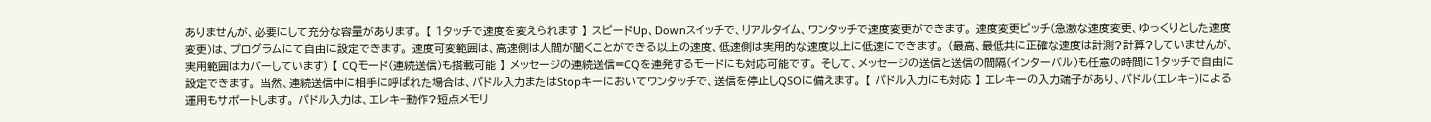ありませんが、必要にして充分な容量があります。 【 1タッチで速度を変えられます 】 スピードUp、Downスイッチで、リアルタイム、ワンタッチで速度変更ができます。 速度変更ピッチ(急激な速度変更、ゆっくりとした速度変更)は、プログラムにて自由に設定できます。 速度可変範囲は、高速側は人間が聞くことができる以上の速度、低速側は実用的な速度以上に低速にできます。 (最高、最低共に正確な速度は計測?計算?していませんが、実用範囲はカバーしています) 【 CQモード(連続送信)も搭載可能 】 メッセージの連続送信=CQを連発するモードにも対応可能です。 そして、メッセージの送信と送信の間隔(インターバル)も任意の時間に1タッチで自由に設定できます。 当然、連続送信中に相手に呼ばれた場合は、パドル入力またはStopキーにおいてワンタッチで、送信を停止しQSOに備えます。 【 パドル入力にも対応 】 エレキーの入力端子があり、パドル(エレキ−)による運用もサポートします。 パドル入力は、エレキ−動作?短点メモリ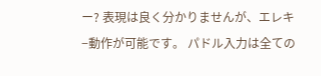ー? 表現は良く分かりませんが、エレキ−動作が可能です。 パドル入力は全ての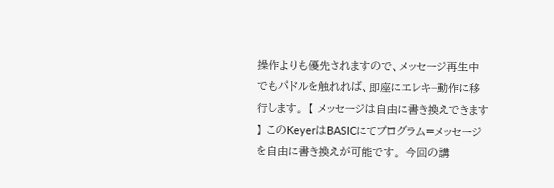操作よりも優先されますので、メッセージ再生中でもパドルを触れれば、即座にエレキ−動作に移行します。 【 メッセージは自由に書き換えできます 】 このKeyerはBASICにてプログラム=メッセージを自由に書き換えが可能です。 今回の講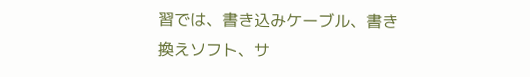習では、書き込みケーブル、書き換えソフト、サ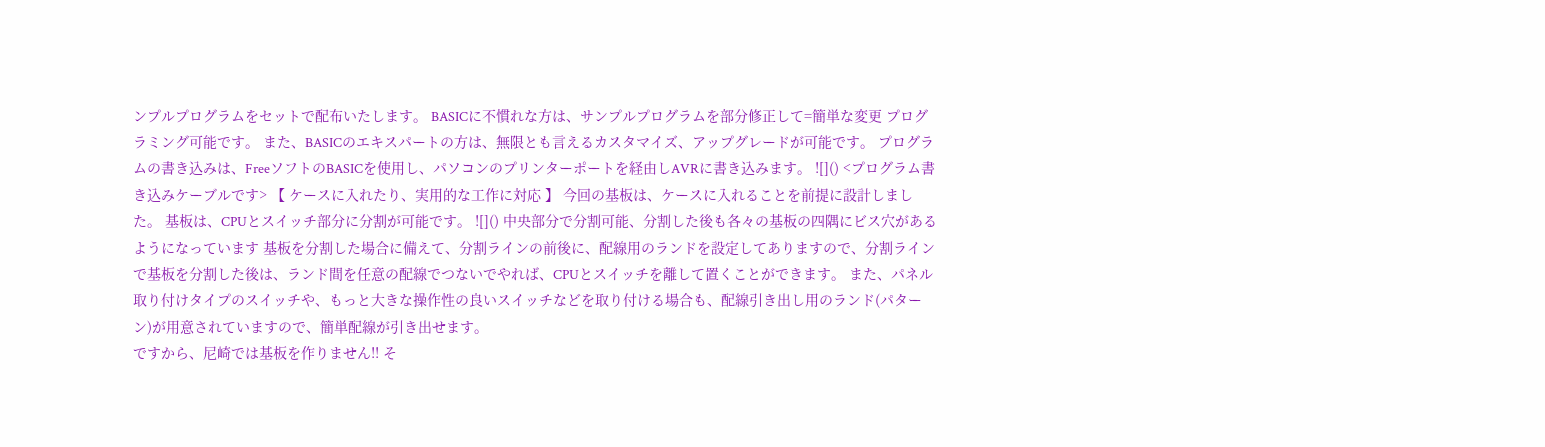ンプルプログラムをセットで配布いたします。 BASICに不慣れな方は、サンプルプログラムを部分修正して=簡単な変更 プログラミング可能です。 また、BASICのエキスパートの方は、無限とも言えるカスタマイズ、アップグレードが可能です。 プログラムの書き込みは、FreeソフトのBASICを使用し、パソコンのプリンターポートを経由しAVRに書き込みます。 ![]() <プログラム書き込みケーブルです> 【 ケースに入れたり、実用的な工作に対応 】 今回の基板は、ケースに入れることを前提に設計しました。 基板は、CPUとスイッチ部分に分割が可能です。 ![]() 中央部分で分割可能、分割した後も各々の基板の四隅にビス穴があるようになっています 基板を分割した場合に備えて、分割ラインの前後に、配線用のランドを設定してありますので、分割ラインで基板を分割した後は、ランド間を任意の配線でつないでやれば、CPUとスイッチを離して置くことができます。 また、パネル取り付けタイプのスイッチや、もっと大きな操作性の良いスイッチなどを取り付ける場合も、配線引き出し用のランド(パターン)が用意されていますので、簡単配線が引き出せます。
ですから、尼崎では基板を作りません!! そ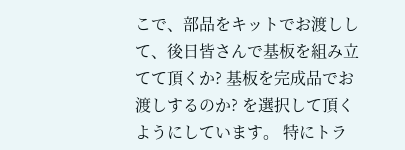こで、部品をキットでお渡しして、後日皆さんで基板を組み立てて頂くか? 基板を完成品でお渡しするのか? を選択して頂くようにしています。 特にトラ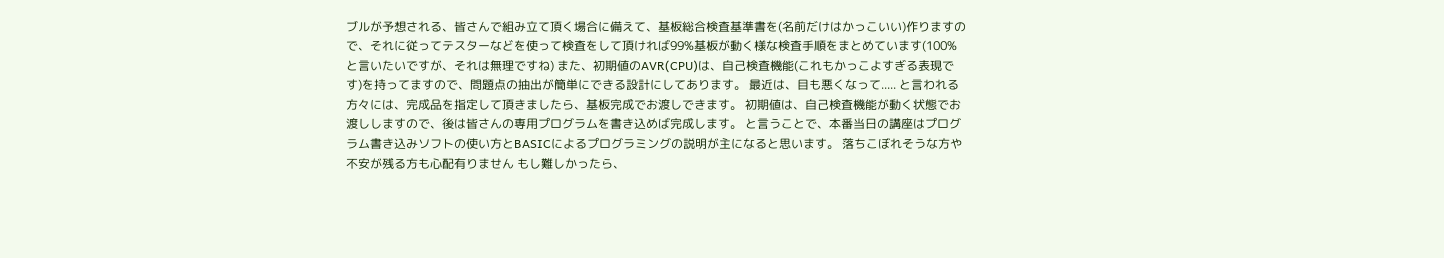ブルが予想される、皆さんで組み立て頂く場合に備えて、基板総合検査基準書を(名前だけはかっこいい)作りますので、それに従ってテスターなどを使って検査をして頂ければ99%基板が動く様な検査手順をまとめています(100%と言いたいですが、それは無理ですね) また、初期値のAVR(CPU)は、自己検査機能(これもかっこよすぎる表現です)を持ってますので、問題点の抽出が簡単にできる設計にしてあります。 最近は、目も悪くなって..... と言われる方々には、完成品を指定して頂きましたら、基板完成でお渡しできます。 初期値は、自己検査機能が動く状態でお渡ししますので、後は皆さんの専用プログラムを書き込めば完成します。 と言うことで、本番当日の講座はプログラム書き込みソフトの使い方とBASICによるプログラミングの説明が主になると思います。 落ちこぼれそうな方や不安が残る方も心配有りません もし難しかったら、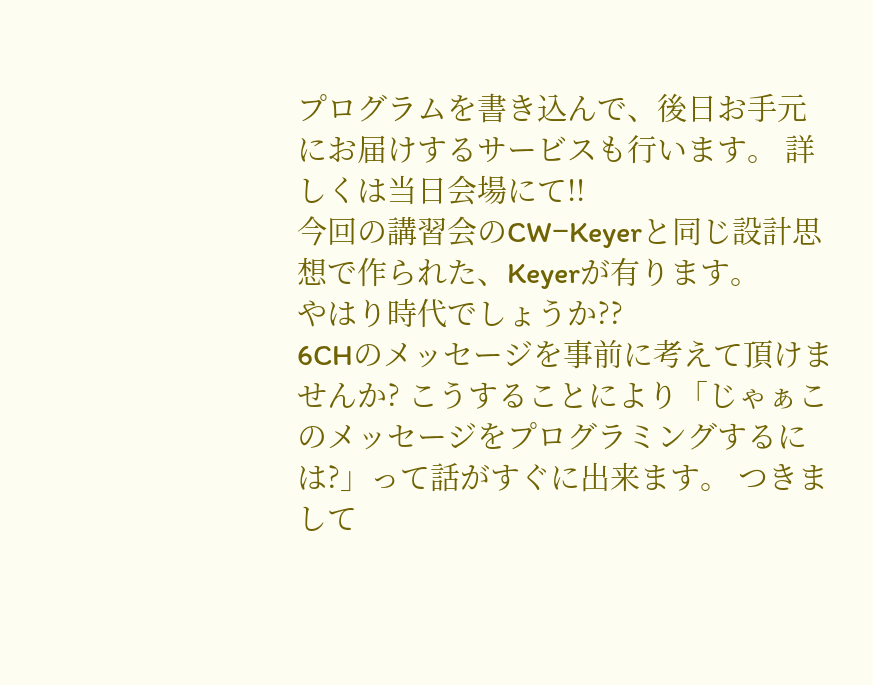プログラムを書き込んで、後日お手元にお届けするサービスも行います。 詳しくは当日会場にて!!
今回の講習会のCW−Keyerと同じ設計思想で作られた、Keyerが有ります。
やはり時代でしょうか??
6CHのメッセージを事前に考えて頂けませんか? こうすることにより「じゃぁこのメッセージをプログラミングするには?」って話がすぐに出来ます。 つきまして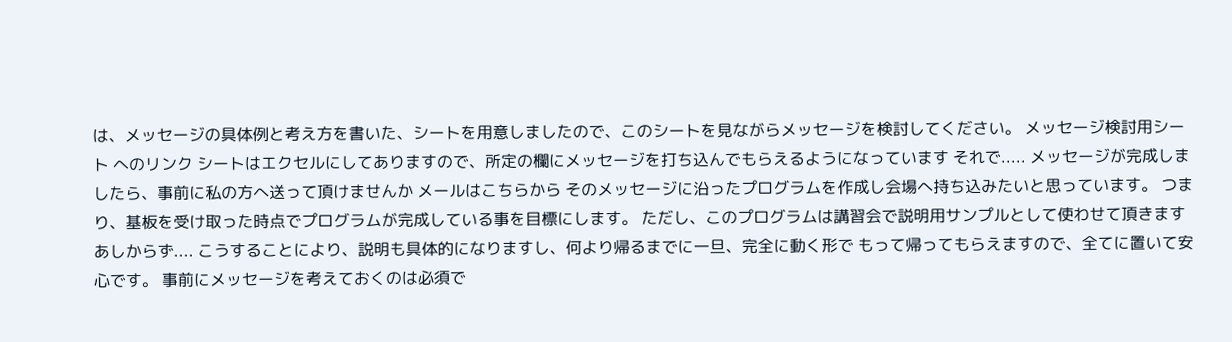は、メッセージの具体例と考え方を書いた、シートを用意しましたので、このシートを見ながらメッセージを検討してください。 メッセージ検討用シート へのリンク シートはエクセルにしてありますので、所定の欄にメッセージを打ち込んでもらえるようになっています それで..... メッセージが完成しましたら、事前に私の方へ送って頂けませんか メールはこちらから そのメッセージに沿ったプログラムを作成し会場へ持ち込みたいと思っています。 つまり、基板を受け取った時点でプログラムが完成している事を目標にします。 ただし、このプログラムは講習会で説明用サンプルとして使わせて頂きます あしからず.... こうすることにより、説明も具体的になりますし、何より帰るまでに一旦、完全に動く形で もって帰ってもらえますので、全てに置いて安心です。 事前にメッセージを考えておくのは必須で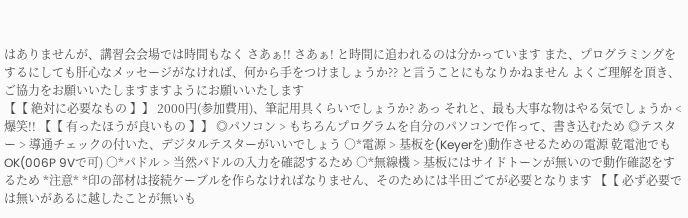はありませんが、講習会会場では時間もなく さあぁ!! さあぁ! と時間に追われるのは分かっています また、プログラミングをするにしても肝心なメッセージがなければ、何から手をつけましょうか?? と言うことにもなりかねません よくご理解を頂き、ご協力をお願いいたしますますようにお願いいたします
【【 絶対に必要なもの 】】 2000円(参加費用)、筆記用具くらいでしょうか? あっ それと、最も大事な物はやる気でしょうか <爆笑!! 【【 有ったほうが良いもの 】】 ◎パソコン > もちろんプログラムを自分のパソコンで作って、書き込むため ◎テスター > 導通チェックの付いた、デジタルテスターがいいでしょう ○*電源 > 基板を(Keyerを)動作させるための電源 乾電池でもOK(006P 9Vで可) ○*パドル > 当然パドルの入力を確認するため ○*無線機 > 基板にはサイドトーンが無いので動作確認をするため *注意* *印の部材は接続ケーブルを作らなければなりません、そのためには半田ごてが必要となります 【【 必ず必要では無いがあるに越したことが無いも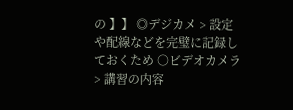の 】】 ◎デジカメ > 設定や配線などを完璧に記録しておくため ○ビデオカメラ > 講習の内容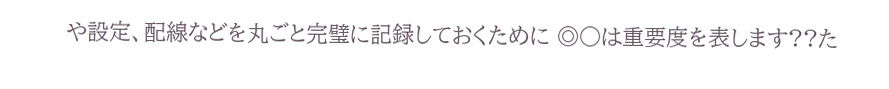や設定、配線などを丸ごと完璧に記録しておくために ◎○は重要度を表します??た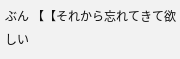ぶん 【【それから忘れてきて欲しい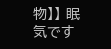物】】 眠気です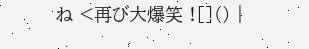ね <再び大爆笑 ![]() |